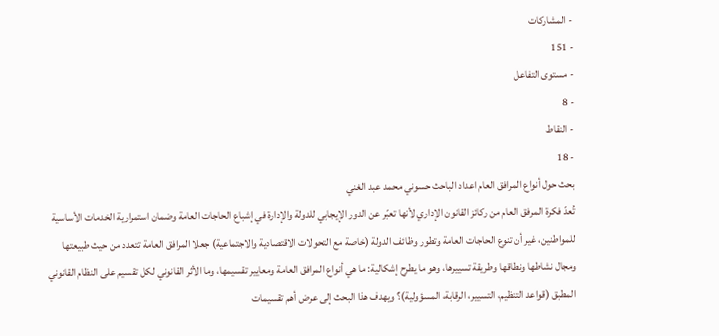- المشاركات
- 151
- مستوى التفاعل
- 8
- النقاط
- 18
بحث حول أنواع المرافق العام اعداد الباحث حسوني محمد عبد الغني
تُعدّ فكرة المرفق العام من ركائز القانون الإداري لأنها تعبّر عن الدور الإيجابي للدولة والإدارة في إشباع الحاجات العامة وضمان استمرارية الخدمات الأساسية للمواطنين، غير أن تنوع الحاجات العامة وتطور وظائف الدولة (خاصة مع التحولات الاقتصادية والاجتماعية) جعلا المرافق العامة تتعدد من حيث طبيعتها ومجال نشاطها ونطاقها وطريقة تسييرها، وهو ما يطرح إشكالية: ما هي أنواع المرافق العامة ومعايير تقسيمها، وما الأثر القانوني لكل تقسيم على النظام القانوني المطبق (قواعد التنظيم، التسيير، الرقابة، المسؤولية)؟ ويهدف هذا البحث إلى عرض أهم تقسيمات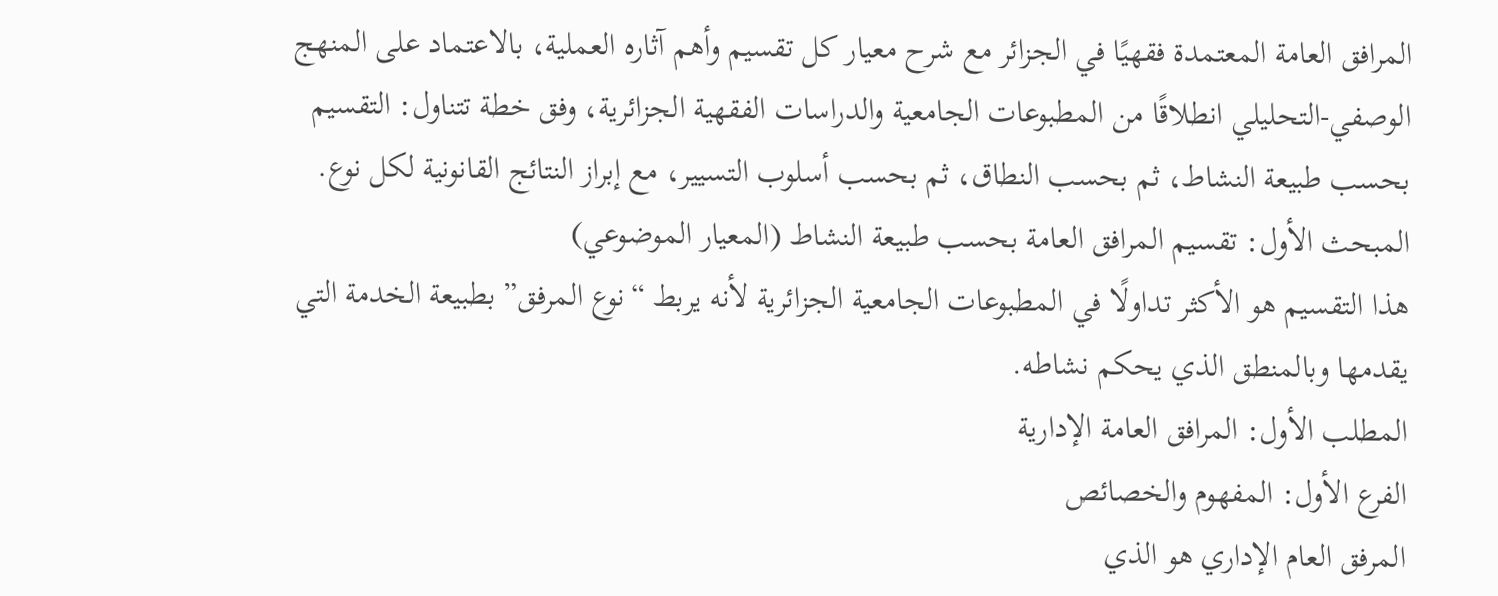المرافق العامة المعتمدة فقهيًا في الجزائر مع شرح معيار كل تقسيم وأهم آثاره العملية، بالاعتماد على المنهج الوصفي-التحليلي انطلاقًا من المطبوعات الجامعية والدراسات الفقهية الجزائرية، وفق خطة تتناول: التقسيم بحسب طبيعة النشاط، ثم بحسب النطاق، ثم بحسب أسلوب التسيير، مع إبراز النتائج القانونية لكل نوع.
المبحث الأول: تقسيم المرافق العامة بحسب طبيعة النشاط (المعيار الموضوعي)
هذا التقسيم هو الأكثر تداولًا في المطبوعات الجامعية الجزائرية لأنه يربط “نوع المرفق” بطبيعة الخدمة التي يقدمها وبالمنطق الذي يحكم نشاطه.
المطلب الأول: المرافق العامة الإدارية
الفرع الأول: المفهوم والخصائص
المرفق العام الإداري هو الذي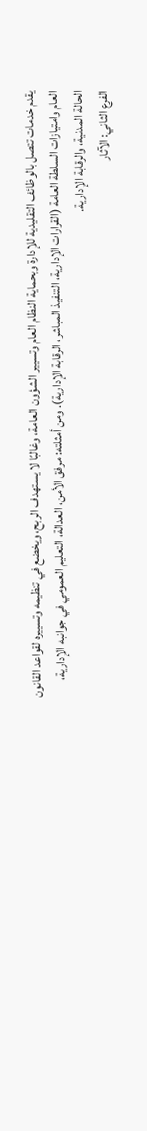يقدم خدمات تتصل بالوظائف التقليدية للإدارة وبحماية النظام العام وتسيير الشؤون العامة، وغالبًا لا يستهدف الربح، ويخضع في تنظيمه وتسييره لقواعد القانون العام وامتيازات السلطة العامة (القرارات الإدارية، التنفيذ المباشر، الرقابة الإدارية). ومن أمثلته: مرفق الأمن، العدالة، التعليم العمومي في جوانبه الإدارية، الحالة المدنية، والرقابة الإدارية.
الفرع الثاني: الآثار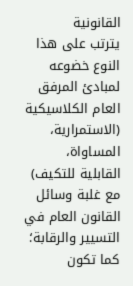القانونية
يترتب على هذا النوع خضوعه لمبادئ المرفق العام الكلاسيكية (الاستمرارية، المساواة، القابلية للتكيف) مع غلبة وسائل القانون العام في التسيير والرقابة؛ كما تكون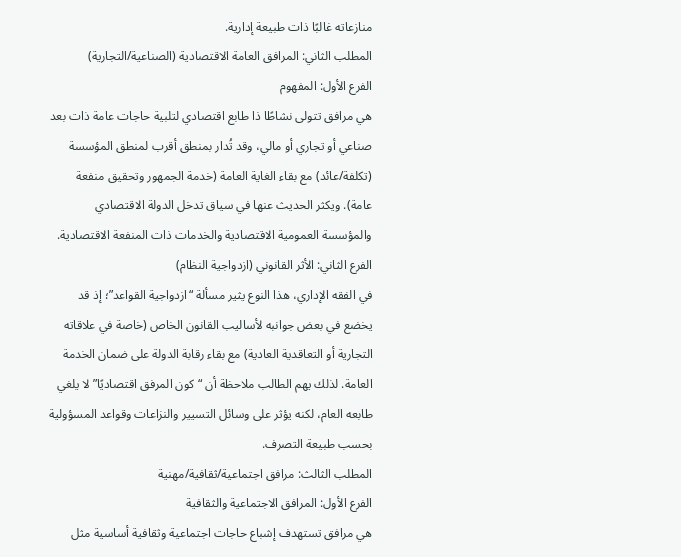منازعاته غالبًا ذات طبيعة إدارية.
المطلب الثاني: المرافق العامة الاقتصادية (الصناعية/التجارية)
الفرع الأول: المفهوم
هي مرافق تتولى نشاطًا ذا طابع اقتصادي لتلبية حاجات عامة ذات بعد صناعي أو تجاري أو مالي، وقد تُدار بمنطق أقرب لمنطق المؤسسة (تكلفة/عائد) مع بقاء الغاية العامة (خدمة الجمهور وتحقيق منفعة عامة). ويكثر الحديث عنها في سياق تدخل الدولة الاقتصادي والمؤسسة العمومية الاقتصادية والخدمات ذات المنفعة الاقتصادية.
الفرع الثاني: الأثر القانوني (ازدواجية النظام)
في الفقه الإداري، هذا النوع يثير مسألة “ازدواجية القواعد”؛ إذ قد يخضع في بعض جوانبه لأساليب القانون الخاص (خاصة في علاقاته التجارية أو التعاقدية العادية) مع بقاء رقابة الدولة على ضمان الخدمة العامة. لذلك يهم الطالب ملاحظة أن “كون المرفق اقتصاديًا” لا يلغي طابعه العام، لكنه يؤثر على وسائل التسيير والنزاعات وقواعد المسؤولية بحسب طبيعة التصرف.
المطلب الثالث: مرافق اجتماعية/ثقافية/مهنية
الفرع الأول: المرافق الاجتماعية والثقافية
هي مرافق تستهدف إشباع حاجات اجتماعية وثقافية أساسية مثل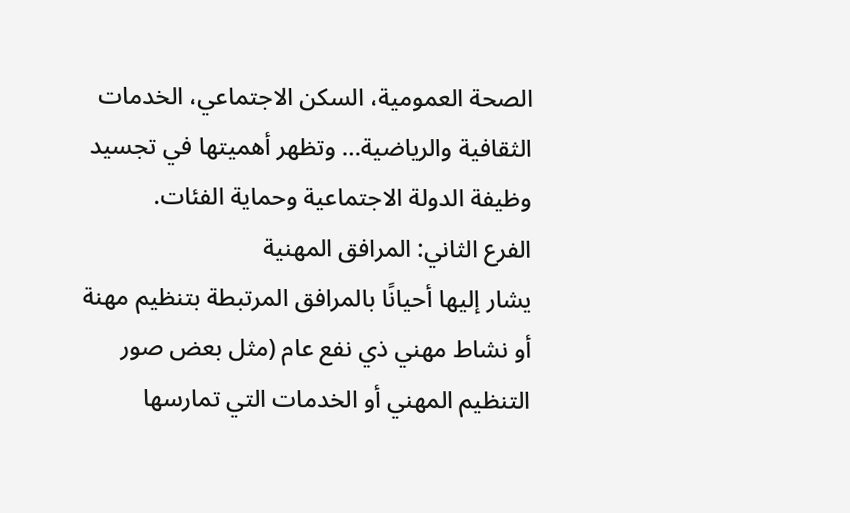الصحة العمومية، السكن الاجتماعي، الخدمات الثقافية والرياضية… وتظهر أهميتها في تجسيد وظيفة الدولة الاجتماعية وحماية الفئات.
الفرع الثاني: المرافق المهنية
يشار إليها أحيانًا بالمرافق المرتبطة بتنظيم مهنة أو نشاط مهني ذي نفع عام (مثل بعض صور التنظيم المهني أو الخدمات التي تمارسها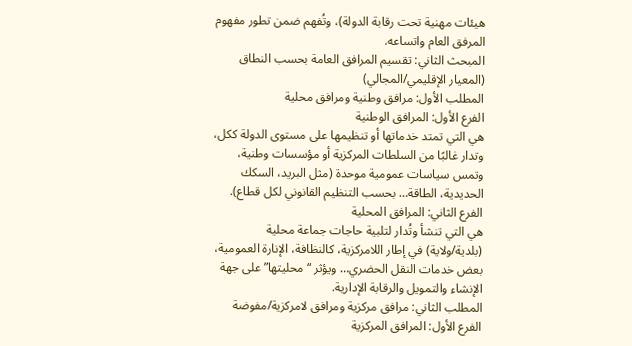هيئات مهنية تحت رقابة الدولة)، وتُفهم ضمن تطور مفهوم المرفق العام واتساعه.
المبحث الثاني: تقسيم المرافق العامة بحسب النطاق (المعيار الإقليمي/المجالي)
المطلب الأول: مرافق وطنية ومرافق محلية
الفرع الأول: المرافق الوطنية
هي التي تمتد خدماتها أو تنظيمها على مستوى الدولة ككل، وتدار غالبًا من السلطات المركزية أو مؤسسات وطنية، وتمس سياسات عمومية موحدة (مثل البريد، السكك الحديدية، الطاقة… بحسب التنظيم القانوني لكل قطاع).
الفرع الثاني: المرافق المحلية
هي التي تنشأ وتُدار لتلبية حاجات جماعة محلية (بلدية/ولاية) في إطار اللامركزية، كالنظافة، الإنارة العمومية، بعض خدمات النقل الحضري… ويؤثر “محليتها” على جهة الإنشاء والتمويل والرقابة الإدارية.
المطلب الثاني: مرافق مركزية ومرافق لامركزية/مفوضة
الفرع الأول: المرافق المركزية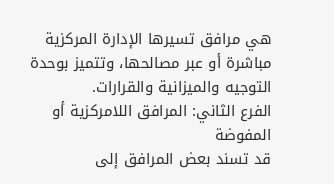هي مرافق تسيرها الإدارة المركزية مباشرة أو عبر مصالحها، وتتميز بوحدة التوجيه والميزانية والقرارات.
الفرع الثاني: المرافق اللامركزية أو المفوضة
قد تسند بعض المرافق إلى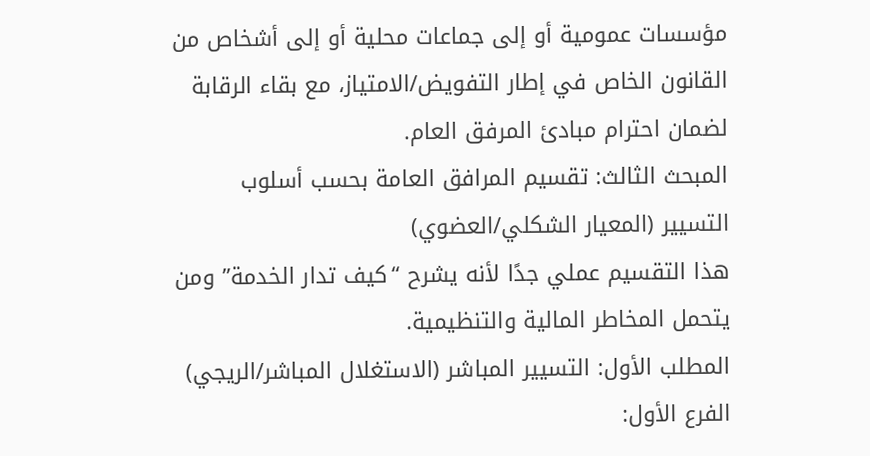مؤسسات عمومية أو إلى جماعات محلية أو إلى أشخاص من القانون الخاص في إطار التفويض/الامتياز، مع بقاء الرقابة لضمان احترام مبادئ المرفق العام.
المبحث الثالث: تقسيم المرافق العامة بحسب أسلوب التسيير (المعيار الشكلي/العضوي)
هذا التقسيم عملي جدًا لأنه يشرح “كيف تدار الخدمة” ومن يتحمل المخاطر المالية والتنظيمية.
المطلب الأول: التسيير المباشر (الاستغلال المباشر/الريجي)
الفرع الأول: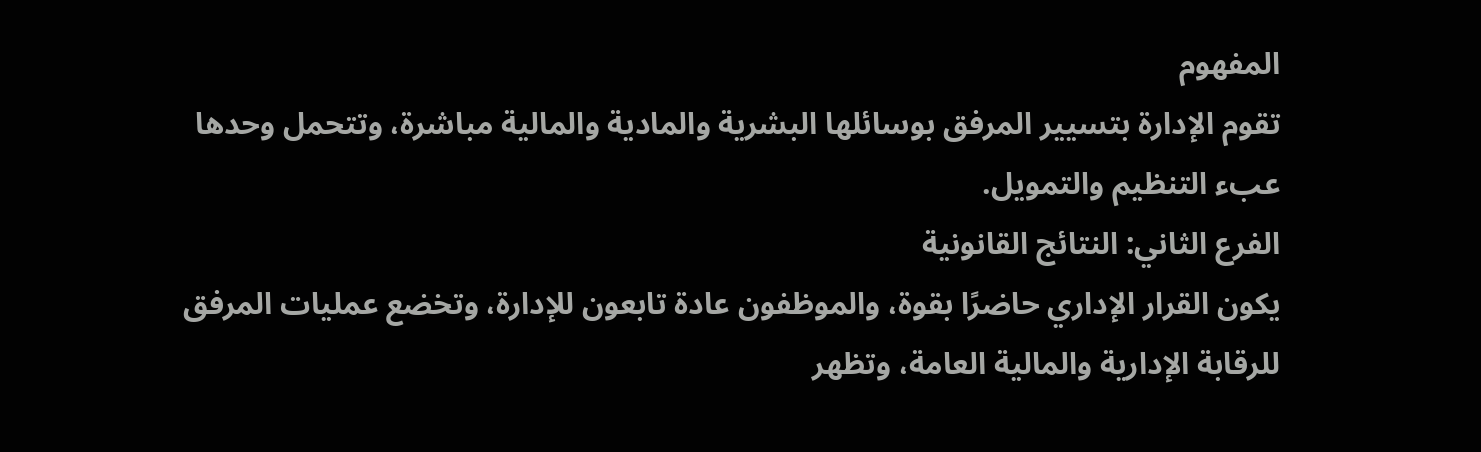المفهوم
تقوم الإدارة بتسيير المرفق بوسائلها البشرية والمادية والمالية مباشرة، وتتحمل وحدها عبء التنظيم والتمويل.
الفرع الثاني: النتائج القانونية
يكون القرار الإداري حاضرًا بقوة، والموظفون عادة تابعون للإدارة، وتخضع عمليات المرفق للرقابة الإدارية والمالية العامة، وتظهر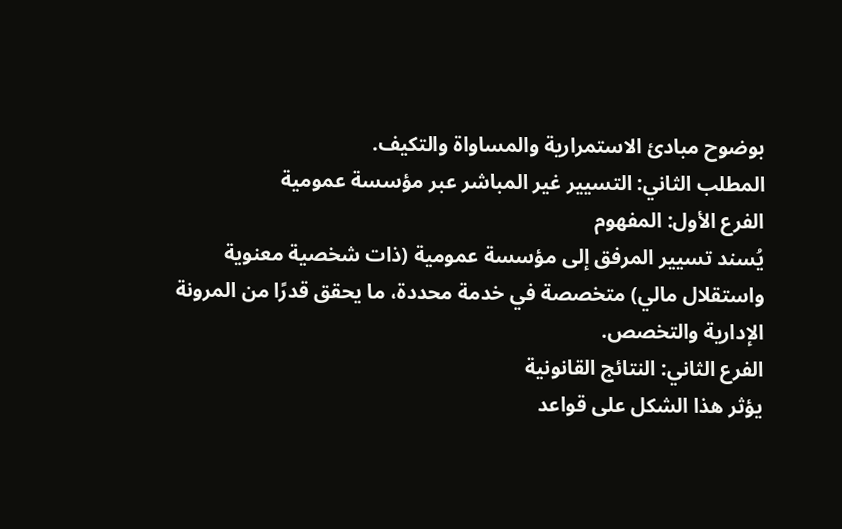بوضوح مبادئ الاستمرارية والمساواة والتكيف.
المطلب الثاني: التسيير غير المباشر عبر مؤسسة عمومية
الفرع الأول: المفهوم
يُسند تسيير المرفق إلى مؤسسة عمومية (ذات شخصية معنوية واستقلال مالي) متخصصة في خدمة محددة، ما يحقق قدرًا من المرونة الإدارية والتخصص.
الفرع الثاني: النتائج القانونية
يؤثر هذا الشكل على قواعد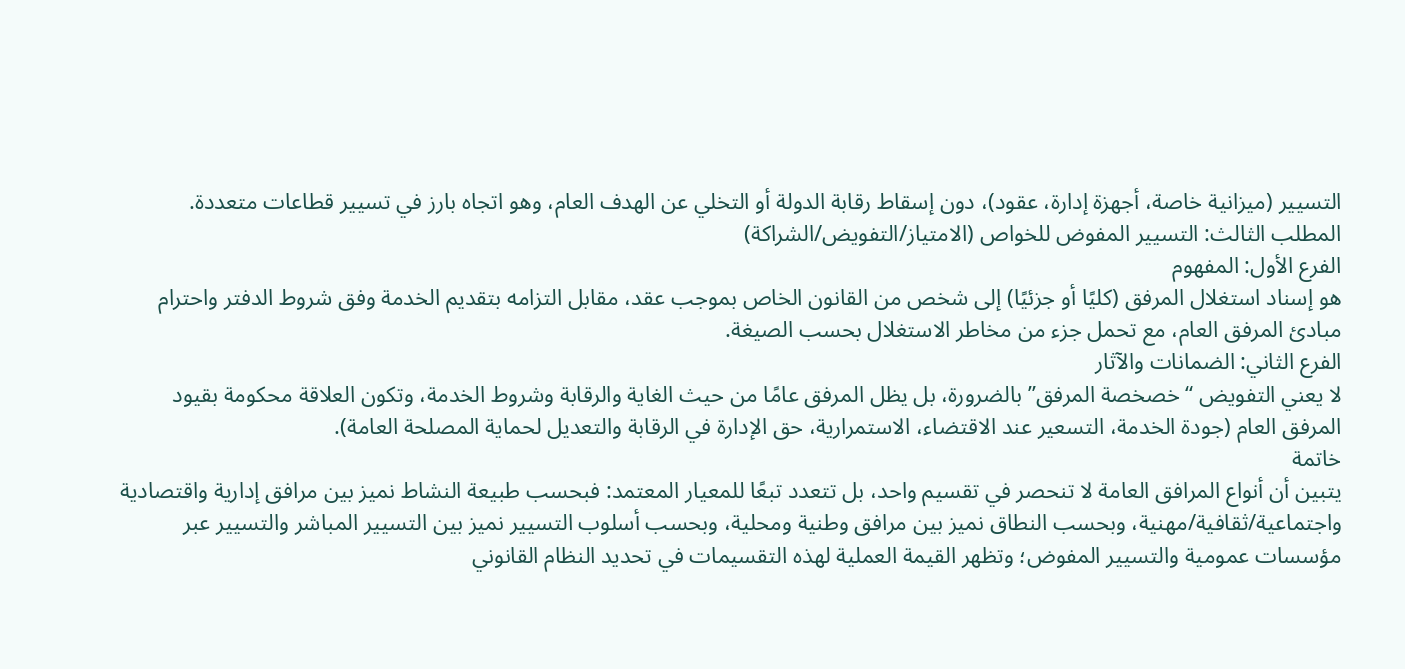التسيير (ميزانية خاصة، أجهزة إدارة، عقود)، دون إسقاط رقابة الدولة أو التخلي عن الهدف العام، وهو اتجاه بارز في تسيير قطاعات متعددة.
المطلب الثالث: التسيير المفوض للخواص (الامتياز/التفويض/الشراكة)
الفرع الأول: المفهوم
هو إسناد استغلال المرفق (كليًا أو جزئيًا) إلى شخص من القانون الخاص بموجب عقد، مقابل التزامه بتقديم الخدمة وفق شروط الدفتر واحترام مبادئ المرفق العام، مع تحمل جزء من مخاطر الاستغلال بحسب الصيغة.
الفرع الثاني: الضمانات والآثار
لا يعني التفويض “خصخصة المرفق” بالضرورة، بل يظل المرفق عامًا من حيث الغاية والرقابة وشروط الخدمة، وتكون العلاقة محكومة بقيود المرفق العام (جودة الخدمة، التسعير عند الاقتضاء، الاستمرارية، حق الإدارة في الرقابة والتعديل لحماية المصلحة العامة).
خاتمة
يتبين أن أنواع المرافق العامة لا تنحصر في تقسيم واحد، بل تتعدد تبعًا للمعيار المعتمد: فبحسب طبيعة النشاط نميز بين مرافق إدارية واقتصادية واجتماعية/ثقافية/مهنية، وبحسب النطاق نميز بين مرافق وطنية ومحلية، وبحسب أسلوب التسيير نميز بين التسيير المباشر والتسيير عبر مؤسسات عمومية والتسيير المفوض؛ وتظهر القيمة العملية لهذه التقسيمات في تحديد النظام القانوني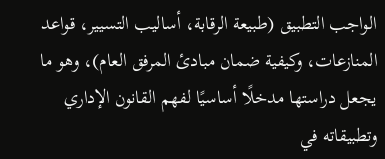الواجب التطبيق (طبيعة الرقابة، أساليب التسيير، قواعد المنازعات، وكيفية ضمان مبادئ المرفق العام)، وهو ما يجعل دراستها مدخلًا أساسيًا لفهم القانون الإداري وتطبيقاته في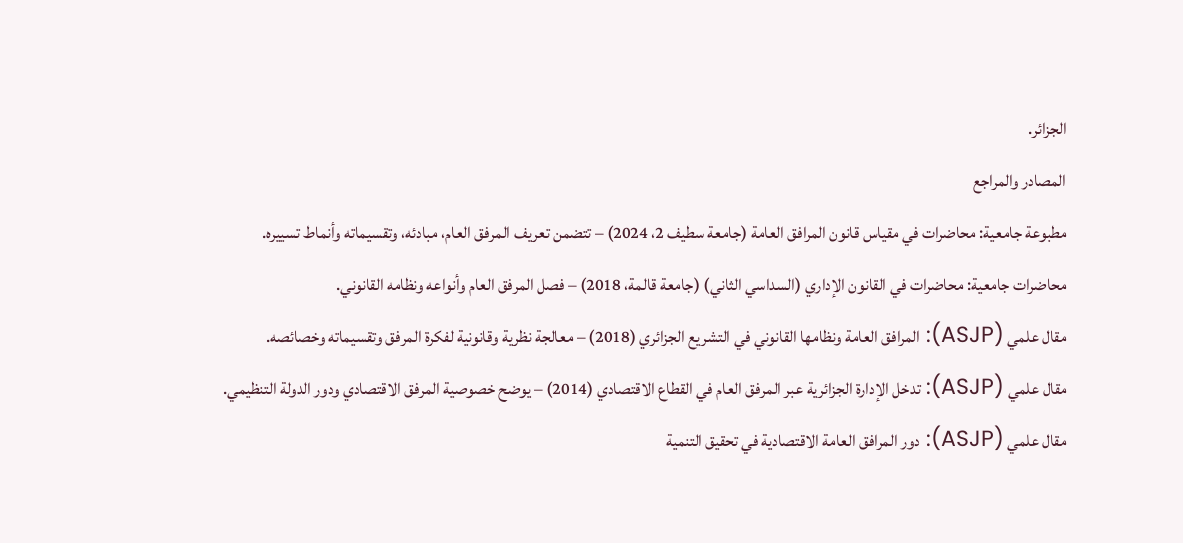الجزائر.
المصادر والمراجع
مطبوعة جامعية: محاضرات في مقياس قانون المرافق العامة (جامعة سطيف 2، 2024) – تتضمن تعريف المرفق العام، مبادئه، وتقسيماته وأنماط تسييره.
محاضرات جامعية: محاضرات في القانون الإداري (السداسي الثاني) (جامعة قالمة، 2018) – فصل المرفق العام وأنواعه ونظامه القانوني.
مقال علمي (ASJP): المرافق العامة ونظامها القانوني في التشريع الجزائري (2018) – معالجة نظرية وقانونية لفكرة المرفق وتقسيماته وخصائصه.
مقال علمي (ASJP): تدخل الإدارة الجزائرية عبر المرفق العام في القطاع الاقتصادي (2014) – يوضح خصوصية المرفق الاقتصادي ودور الدولة التنظيمي.
مقال علمي (ASJP): دور المرافق العامة الاقتصادية في تحقيق التنمية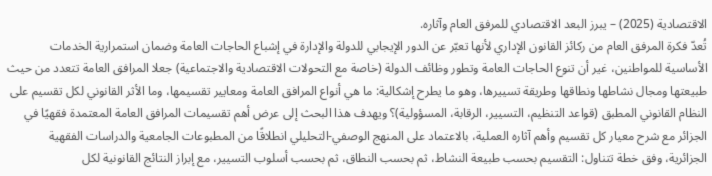الاقتصادية (2025) – يبرز البعد الاقتصادي للمرفق العام وآثاره.
تُعدّ فكرة المرفق العام من ركائز القانون الإداري لأنها تعبّر عن الدور الإيجابي للدولة والإدارة في إشباع الحاجات العامة وضمان استمرارية الخدمات الأساسية للمواطنين، غير أن تنوع الحاجات العامة وتطور وظائف الدولة (خاصة مع التحولات الاقتصادية والاجتماعية) جعلا المرافق العامة تتعدد من حيث طبيعتها ومجال نشاطها ونطاقها وطريقة تسييرها، وهو ما يطرح إشكالية: ما هي أنواع المرافق العامة ومعايير تقسيمها، وما الأثر القانوني لكل تقسيم على النظام القانوني المطبق (قواعد التنظيم، التسيير، الرقابة، المسؤولية)؟ ويهدف هذا البحث إلى عرض أهم تقسيمات المرافق العامة المعتمدة فقهيًا في الجزائر مع شرح معيار كل تقسيم وأهم آثاره العملية، بالاعتماد على المنهج الوصفي-التحليلي انطلاقًا من المطبوعات الجامعية والدراسات الفقهية الجزائرية، وفق خطة تتناول: التقسيم بحسب طبيعة النشاط، ثم بحسب النطاق، ثم بحسب أسلوب التسيير، مع إبراز النتائج القانونية لكل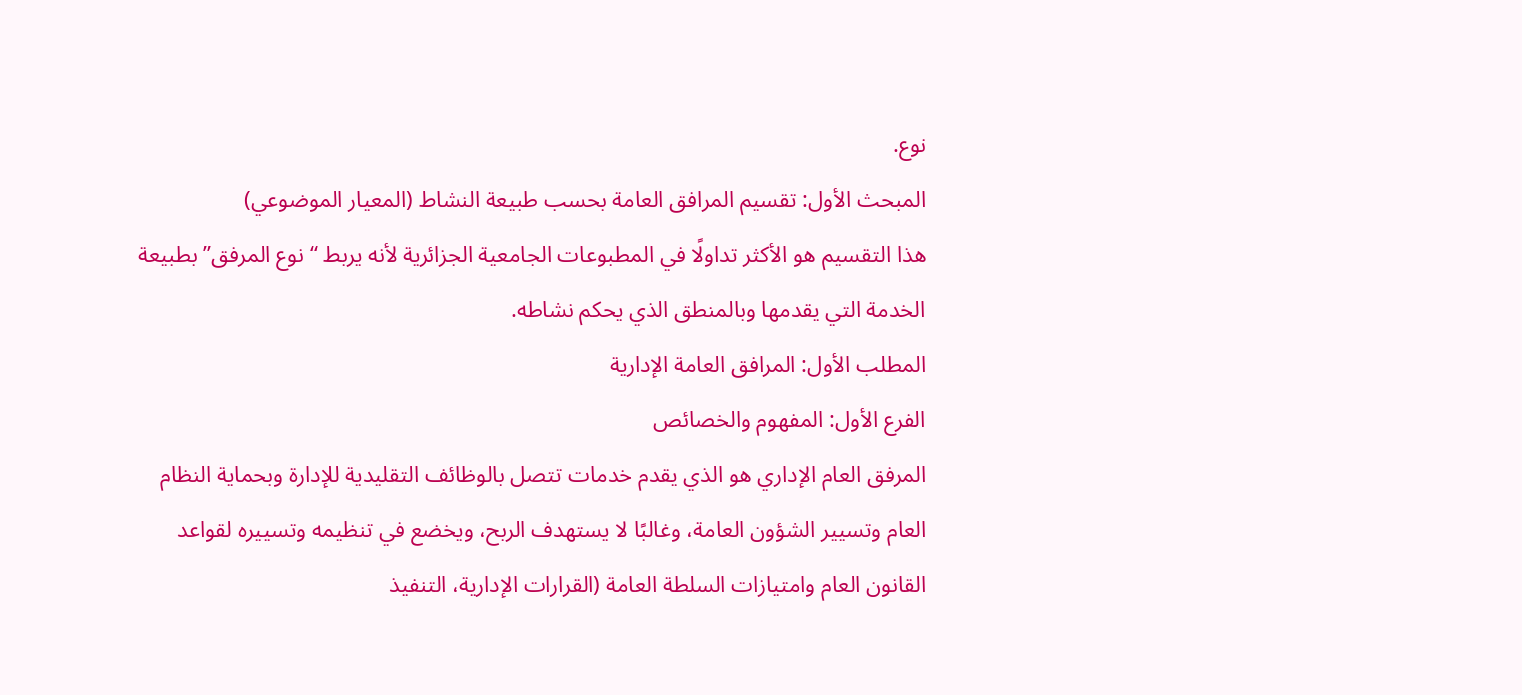نوع.
المبحث الأول: تقسيم المرافق العامة بحسب طبيعة النشاط (المعيار الموضوعي)
هذا التقسيم هو الأكثر تداولًا في المطبوعات الجامعية الجزائرية لأنه يربط “نوع المرفق” بطبيعة الخدمة التي يقدمها وبالمنطق الذي يحكم نشاطه.
المطلب الأول: المرافق العامة الإدارية
الفرع الأول: المفهوم والخصائص
المرفق العام الإداري هو الذي يقدم خدمات تتصل بالوظائف التقليدية للإدارة وبحماية النظام العام وتسيير الشؤون العامة، وغالبًا لا يستهدف الربح، ويخضع في تنظيمه وتسييره لقواعد القانون العام وامتيازات السلطة العامة (القرارات الإدارية، التنفيذ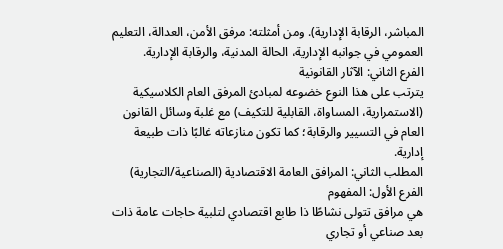المباشر، الرقابة الإدارية). ومن أمثلته: مرفق الأمن، العدالة، التعليم العمومي في جوانبه الإدارية، الحالة المدنية، والرقابة الإدارية.
الفرع الثاني: الآثار القانونية
يترتب على هذا النوع خضوعه لمبادئ المرفق العام الكلاسيكية (الاستمرارية، المساواة، القابلية للتكيف) مع غلبة وسائل القانون العام في التسيير والرقابة؛ كما تكون منازعاته غالبًا ذات طبيعة إدارية.
المطلب الثاني: المرافق العامة الاقتصادية (الصناعية/التجارية)
الفرع الأول: المفهوم
هي مرافق تتولى نشاطًا ذا طابع اقتصادي لتلبية حاجات عامة ذات بعد صناعي أو تجاري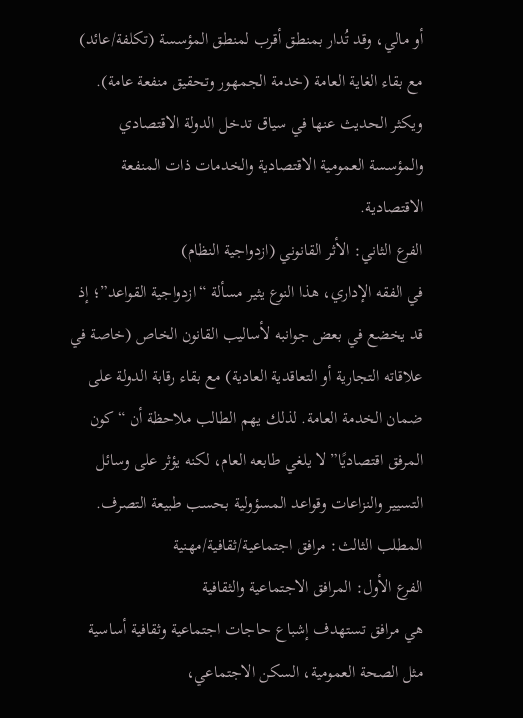أو مالي، وقد تُدار بمنطق أقرب لمنطق المؤسسة (تكلفة/عائد) مع بقاء الغاية العامة (خدمة الجمهور وتحقيق منفعة عامة). ويكثر الحديث عنها في سياق تدخل الدولة الاقتصادي والمؤسسة العمومية الاقتصادية والخدمات ذات المنفعة الاقتصادية.
الفرع الثاني: الأثر القانوني (ازدواجية النظام)
في الفقه الإداري، هذا النوع يثير مسألة “ازدواجية القواعد”؛ إذ قد يخضع في بعض جوانبه لأساليب القانون الخاص (خاصة في علاقاته التجارية أو التعاقدية العادية) مع بقاء رقابة الدولة على ضمان الخدمة العامة. لذلك يهم الطالب ملاحظة أن “كون المرفق اقتصاديًا” لا يلغي طابعه العام، لكنه يؤثر على وسائل التسيير والنزاعات وقواعد المسؤولية بحسب طبيعة التصرف.
المطلب الثالث: مرافق اجتماعية/ثقافية/مهنية
الفرع الأول: المرافق الاجتماعية والثقافية
هي مرافق تستهدف إشباع حاجات اجتماعية وثقافية أساسية مثل الصحة العمومية، السكن الاجتماعي،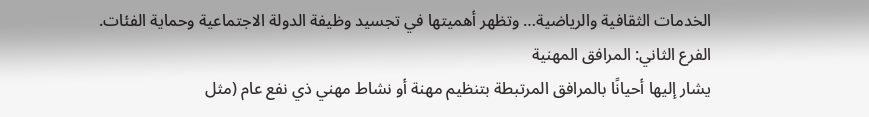الخدمات الثقافية والرياضية… وتظهر أهميتها في تجسيد وظيفة الدولة الاجتماعية وحماية الفئات.
الفرع الثاني: المرافق المهنية
يشار إليها أحيانًا بالمرافق المرتبطة بتنظيم مهنة أو نشاط مهني ذي نفع عام (مثل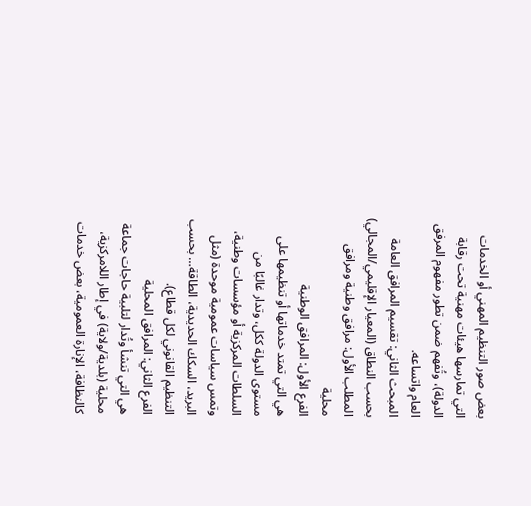بعض صور التنظيم المهني أو الخدمات التي تمارسها هيئات مهنية تحت رقابة الدولة)، وتُفهم ضمن تطور مفهوم المرفق العام واتساعه.
المبحث الثاني: تقسيم المرافق العامة بحسب النطاق (المعيار الإقليمي/المجالي)
المطلب الأول: مرافق وطنية ومرافق محلية
الفرع الأول: المرافق الوطنية
هي التي تمتد خدماتها أو تنظيمها على مستوى الدولة ككل، وتدار غالبًا من السلطات المركزية أو مؤسسات وطنية، وتمس سياسات عمومية موحدة (مثل البريد، السكك الحديدية، الطاقة… بحسب التنظيم القانوني لكل قطاع).
الفرع الثاني: المرافق المحلية
هي التي تنشأ وتُدار لتلبية حاجات جماعة محلية (بلدية/ولاية) في إطار اللامركزية، كالنظافة، الإنارة العمومية، بعض خدمات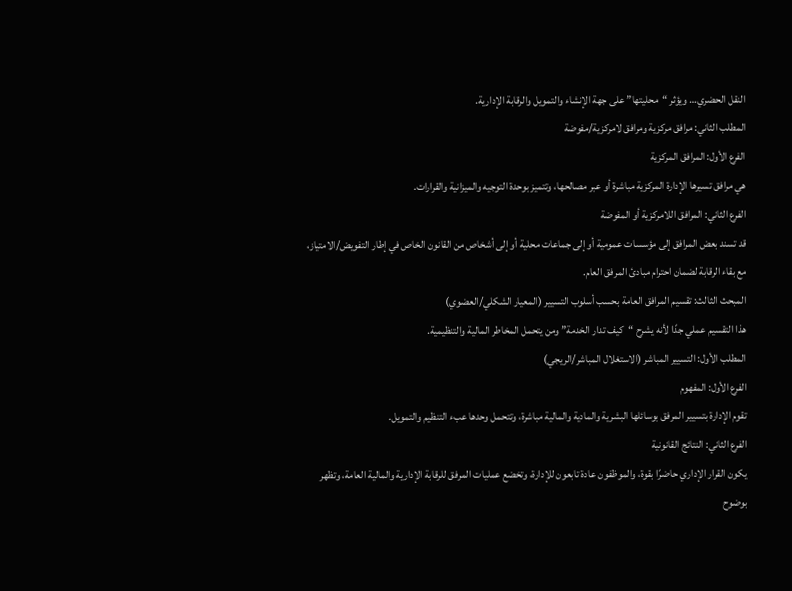النقل الحضري… ويؤثر “محليتها” على جهة الإنشاء والتمويل والرقابة الإدارية.
المطلب الثاني: مرافق مركزية ومرافق لامركزية/مفوضة
الفرع الأول: المرافق المركزية
هي مرافق تسيرها الإدارة المركزية مباشرة أو عبر مصالحها، وتتميز بوحدة التوجيه والميزانية والقرارات.
الفرع الثاني: المرافق اللامركزية أو المفوضة
قد تسند بعض المرافق إلى مؤسسات عمومية أو إلى جماعات محلية أو إلى أشخاص من القانون الخاص في إطار التفويض/الامتياز، مع بقاء الرقابة لضمان احترام مبادئ المرفق العام.
المبحث الثالث: تقسيم المرافق العامة بحسب أسلوب التسيير (المعيار الشكلي/العضوي)
هذا التقسيم عملي جدًا لأنه يشرح “كيف تدار الخدمة” ومن يتحمل المخاطر المالية والتنظيمية.
المطلب الأول: التسيير المباشر (الاستغلال المباشر/الريجي)
الفرع الأول: المفهوم
تقوم الإدارة بتسيير المرفق بوسائلها البشرية والمادية والمالية مباشرة، وتتحمل وحدها عبء التنظيم والتمويل.
الفرع الثاني: النتائج القانونية
يكون القرار الإداري حاضرًا بقوة، والموظفون عادة تابعون للإدارة، وتخضع عمليات المرفق للرقابة الإدارية والمالية العامة، وتظهر بوضوح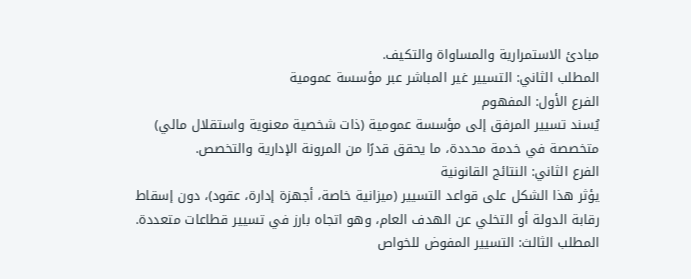مبادئ الاستمرارية والمساواة والتكيف.
المطلب الثاني: التسيير غير المباشر عبر مؤسسة عمومية
الفرع الأول: المفهوم
يُسند تسيير المرفق إلى مؤسسة عمومية (ذات شخصية معنوية واستقلال مالي) متخصصة في خدمة محددة، ما يحقق قدرًا من المرونة الإدارية والتخصص.
الفرع الثاني: النتائج القانونية
يؤثر هذا الشكل على قواعد التسيير (ميزانية خاصة، أجهزة إدارة، عقود)، دون إسقاط رقابة الدولة أو التخلي عن الهدف العام، وهو اتجاه بارز في تسيير قطاعات متعددة.
المطلب الثالث: التسيير المفوض للخواص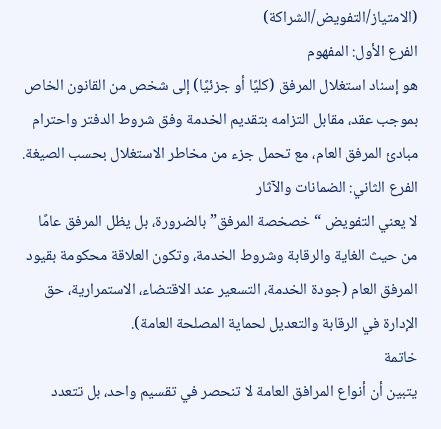(الامتياز/التفويض/الشراكة)
الفرع الأول: المفهوم
هو إسناد استغلال المرفق (كليًا أو جزئيًا) إلى شخص من القانون الخاص بموجب عقد، مقابل التزامه بتقديم الخدمة وفق شروط الدفتر واحترام مبادئ المرفق العام، مع تحمل جزء من مخاطر الاستغلال بحسب الصيغة.
الفرع الثاني: الضمانات والآثار
لا يعني التفويض “خصخصة المرفق” بالضرورة، بل يظل المرفق عامًا من حيث الغاية والرقابة وشروط الخدمة، وتكون العلاقة محكومة بقيود المرفق العام (جودة الخدمة، التسعير عند الاقتضاء، الاستمرارية، حق الإدارة في الرقابة والتعديل لحماية المصلحة العامة).
خاتمة
يتبين أن أنواع المرافق العامة لا تنحصر في تقسيم واحد، بل تتعدد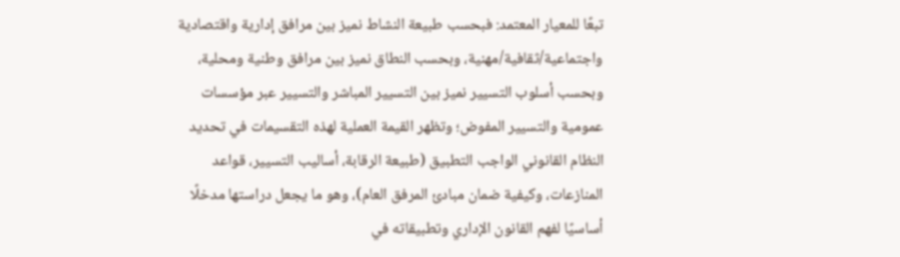تبعًا للمعيار المعتمد: فبحسب طبيعة النشاط نميز بين مرافق إدارية واقتصادية واجتماعية/ثقافية/مهنية، وبحسب النطاق نميز بين مرافق وطنية ومحلية، وبحسب أسلوب التسيير نميز بين التسيير المباشر والتسيير عبر مؤسسات عمومية والتسيير المفوض؛ وتظهر القيمة العملية لهذه التقسيمات في تحديد النظام القانوني الواجب التطبيق (طبيعة الرقابة، أساليب التسيير، قواعد المنازعات، وكيفية ضمان مبادئ المرفق العام)، وهو ما يجعل دراستها مدخلًا أساسيًا لفهم القانون الإداري وتطبيقاته في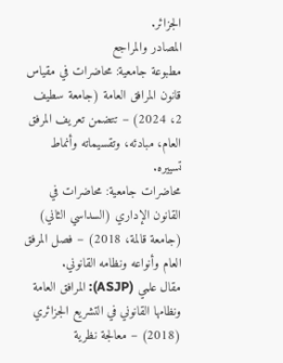الجزائر.
المصادر والمراجع
مطبوعة جامعية: محاضرات في مقياس قانون المرافق العامة (جامعة سطيف 2، 2024) – تتضمن تعريف المرفق العام، مبادئه، وتقسيماته وأنماط تسييره.
محاضرات جامعية: محاضرات في القانون الإداري (السداسي الثاني) (جامعة قالمة، 2018) – فصل المرفق العام وأنواعه ونظامه القانوني.
مقال علمي (ASJP): المرافق العامة ونظامها القانوني في التشريع الجزائري (2018) – معالجة نظرية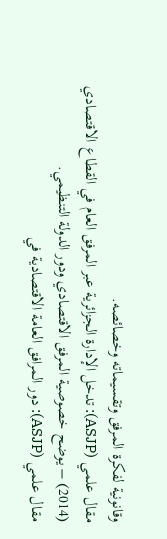وقانونية لفكرة المرفق وتقسيماته وخصائصه.
مقال علمي (ASJP): تدخل الإدارة الجزائرية عبر المرفق العام في القطاع الاقتصادي (2014) – يوضح خصوصية المرفق الاقتصادي ودور الدولة التنظيمي.
مقال علمي (ASJP): دور المرافق العامة الاقتصادية في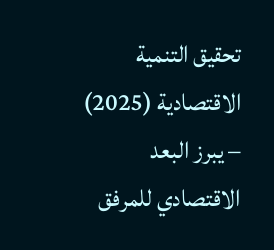تحقيق التنمية الاقتصادية (2025) – يبرز البعد الاقتصادي للمرفق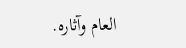العام وآثاره.